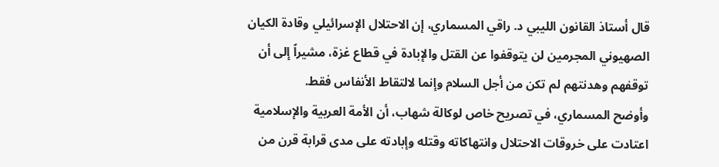قال أستاذ القانون الليبي د. راقي المسماري، إن الاحتلال الإسرائيلي وقادة الكيان الصهيوني المجرمين لن يتوقفوا عن القتل والإبادة في قطاع غزة، مشيراً إلى أن توقفهم وهدنتهم لم تكن من أجل السلام وإنما لالتقاط الأنفاس فقط.
وأوضح المسماري، في تصريح خاص لوكالة شهاب، أن الأمة العربية والإسلامية اعتادت على خروقات الاحتلال وانتهاكاته وقتله وإبادته على مدى قرابة قرن من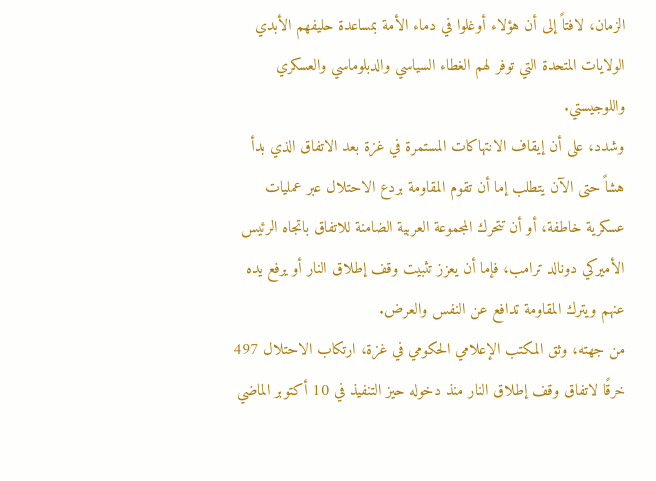الزمان، لافتاً إلى أن هؤلاء أوغلوا في دماء الأمة بمساعدة حليفهم الأبدي الولايات المتحدة التي توفر لهم الغطاء السياسي والدبلوماسي والعسكري واللوجيستي.
وشدد، على أن إيقاف الانتهاكات المستمرة في غزة بعد الاتفاق الذي بدأ هشاً حتى الآن يتطلب إما أن تقوم المقاومة بردع الاحتلال عبر عمليات عسكرية خاطفة، أو أن تتحرك المجموعة العربية الضامنة للاتفاق باتجاه الرئيس الأميركي دونالد ترامب، فإما أن يعزز تثبيت وقف إطلاق النار أو يرفع يده عنهم ويترك المقاومة تدافع عن النفس والعرض.
من جهته، وثق المكتب الإعلامي الحكومي في غزة، ارتكاب الاحتلال 497 خرقًا لاتفاق وقف إطلاق النار منذ دخوله حيز التنفيذ في 10 أكتوبر الماضي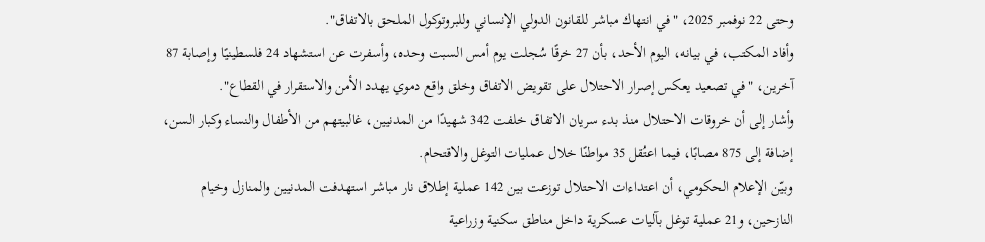وحتى 22 نوفمبر 2025، "في انتهاك مباشر للقانون الدولي الإنساني وللبروتوكول الملحق بالاتفاق".
وأفاد المكتب، في بيانه، اليوم الأحد، بأن 27 خرقًا سُجلت يوم أمس السبت وحده، وأسفرت عن استشهاد 24 فلسطينيًا وإصابة 87 آخرين، "في تصعيد يعكس إصرار الاحتلال على تقويض الاتفاق وخلق واقع دموي يهدد الأمن والاستقرار في القطاع".
وأشار إلى أن خروقات الاحتلال منذ بدء سريان الاتفاق خلفت 342 شهيدًا من المدنيين، غالبيتهم من الأطفال والنساء وكبار السن، إضافة إلى 875 مصابًا، فيما اعتُقل 35 مواطنًا خلال عمليات التوغل والاقتحام.
وبيّن الإعلام الحكومي، أن اعتداءات الاحتلال توزعت بين 142 عملية إطلاق نار مباشر استهدفت المدنيين والمنازل وخيام النازحين، و21 عملية توغل بآليات عسكرية داخل مناطق سكنية وزراعية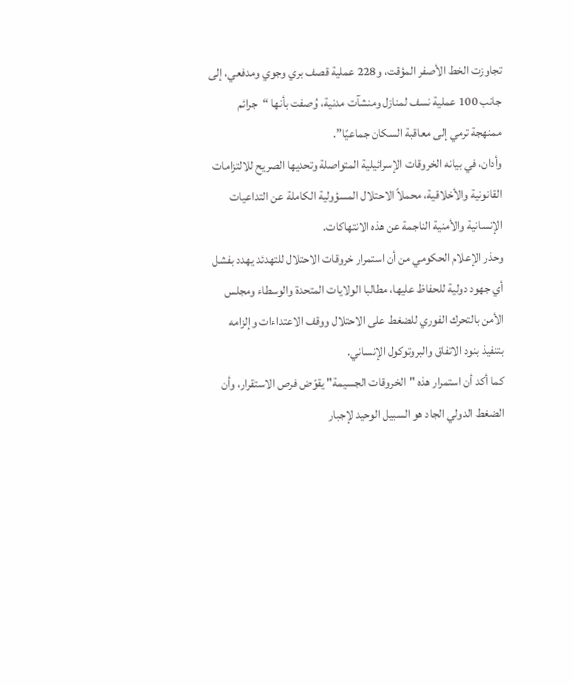تجاوزت الخط الأصفر المؤقت، و228 عملية قصف بري وجوي ومدفعي، إلى جانب 100 عملية نسف لمنازل ومنشآت مدنية، وُصفت بأنها “جرائم ممنهجة ترمي إلى معاقبة السكان جماعيًا”.
وأدان، في بيانه الخروقات الإسرائيلية المتواصلة وتحديها الصريح للالتزامات القانونية والأخلاقية، محملاً الاحتلال المسؤولية الكاملة عن التداعيات الإنسانية والأمنية الناجمة عن هذه الانتهاكات.
وحذر الإعلام الحكومي من أن استمرار خروقات الاحتلال للتهدئد يهدد بفشل أي جهود دولية للحفاظ عليها، مطالبا الولايات المتحدة والوسطاء ومجلس الأمن بالتحرك الفوري للضغط على الاحتلال ووقف الاعتداءات وإلزامه بتنفيذ بنود الاتفاق والبروتوكول الإنساني.
كما أكد أن استمرار هذه "الخروقات الجسيمة" يقوّض فرص الاستقرار، وأن الضغط الدولي الجاد هو السبيل الوحيد لإجبار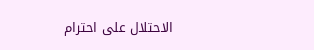الاحتلال على احترام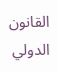القانون الدولي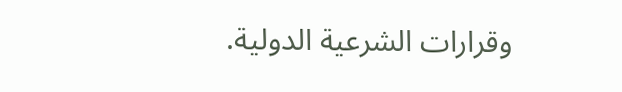وقرارات الشرعية الدولية.